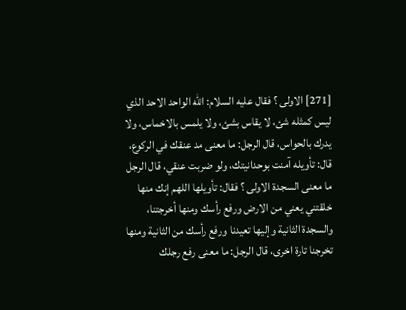[271] الاولى ؟ فقال عليه السلام: الله الواحد الاحد الذي ليس كمثله شئ، لا يقاس بشئ، ولا يلمس بالاخماس، ولا يدرك بالحواس، قال الرجل: ما معنى مد عنقك في الركوع، قال: تأويله آمنت بوحدانيتك، ولو ضربت عنقي، قال الرجل ما معنى السجدة الاولى ؟ فقال: تأويلها اللهم إنك منها خلقتني يعني من الارض ورفع رأسك ومنها أخرجتنا، والسجدة الثانية وإليها تعيدنا ورفع رأسك من الثانية ومنها تخرجنا تارة اخرى، قال الرجل: ما معنى رفع رجلك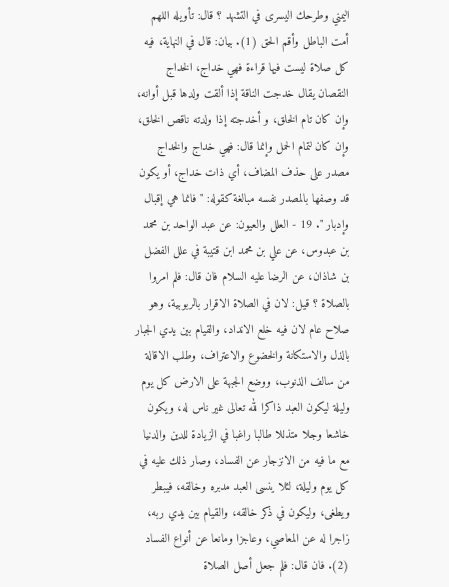اليمني وطرحك اليسرى في التشهد ؟ قال: تأويله اللهم أمت الباطل وأقم الحق (1). بيان: قال في النهاية، فيه كل صلاة ليست فيها قراءة فهي خداج، الخداج النقصان يقال خدجت الناقة إذا ألقت ولدها قبل أوانه، وإن كان تام الخلق، و أخدجته إذا ولدته ناقص الخلق، وإن كان لتمام الحمل وإنما قال: فهي خداج والخداج مصدر على حذف المضاف، أي ذات خداج، أو يكون قد وصفها بالمصدر نفسه مبالغة كقوله: " فانما هي إقبال وإدبار ". 19 - العلل والعيون: عن عبد الواحد بن محمد بن عبدوس، عن علي بن محمد ابن قتيبة في علل الفضل بن شاذان، عن الرضا عليه السلام فان قال: فلم امروا بالصلاة ؟ قيل: لان في الصلاة الاقرار بالربوبية، وهو صلاح عام لان فيه خلع الانداد، والقيام بين يدي الجبار بالذل والاستكانة والخضوع والاعتراف، وطلب الاقالة من سالف الذنوب، ووضع الجبهة على الارض كل يوم وليلة ليكون العبد ذاكرا لله تعالى غير ناس له، ويكون خاشعا وجلا متذللا طالبا راغبا في الزيادة للدين والدنيا مع ما فيه من الانزجار عن الفساد، وصار ذلك عليه في كل يوم وليلة، لئلا ينسى العبد مدبره وخالقه، فيبطر ويطغى، وليكون في ذكر خالقه، والقيام بين يدي ربه، زاجرا له عن المعاصي، وعاجزا ومانعا عن أنواع الفساد (2). فان قال: فلم جعل أصل الصلاة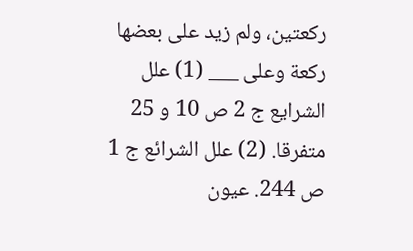ركعتين، ولم زيد على بعضها ركعة وعلى ___ (1) علل الشرايع ج 2 ص 10 و 25 متفرقا. (2) علل الشرائع ج 1 ص 244. عيون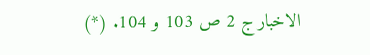الاخبار ج 2 ص 103 و 104. (*)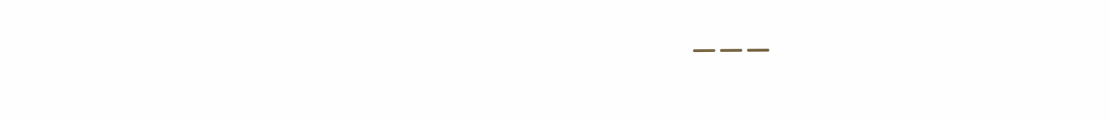___